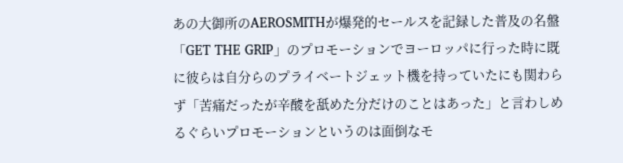あの大御所のAEROSMITHが爆発的セールスを記録した普及の名盤「GET THE GRIP」のプロモーションでヨーロッパに行った時に既に彼らは自分らのプライベートジェット機を持っていたにも関わらず「苦痛だったが辛酸を舐めた分だけのことはあった」と言わしめるぐらいプロモーションというのは面倒なモ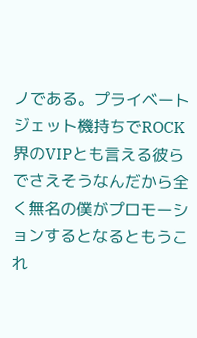ノである。プライベートジェット機持ちでROCK界のVIPとも言える彼らでさえそうなんだから全く無名の僕がプロモーションするとなるともうこれ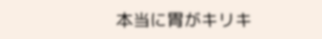本当に胃がキリキ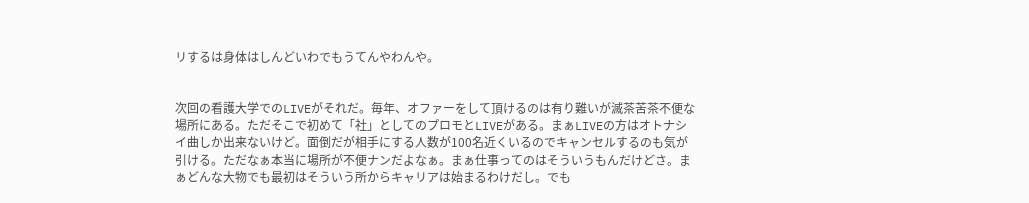リするは身体はしんどいわでもうてんやわんや。


次回の看護大学でのLIVEがそれだ。毎年、オファーをして頂けるのは有り難いが滅茶苦茶不便な場所にある。ただそこで初めて「社」としてのプロモとLIVEがある。まぁLIVEの方はオトナシイ曲しか出来ないけど。面倒だが相手にする人数が100名近くいるのでキャンセルするのも気が引ける。ただなぁ本当に場所が不便ナンだよなぁ。まぁ仕事ってのはそういうもんだけどさ。まぁどんな大物でも最初はそういう所からキャリアは始まるわけだし。でも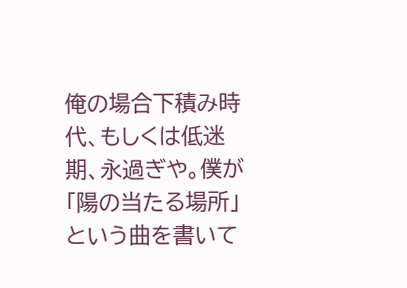俺の場合下積み時代、もしくは低迷期、永過ぎや。僕が「陽の当たる場所」という曲を書いて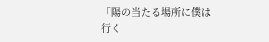「陽の当たる場所に僕は行く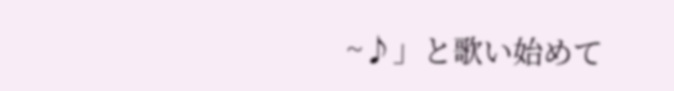~♪」と歌い始めて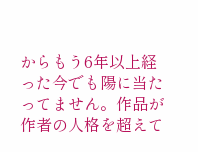からもう6年以上経った今でも陽に当たってません。作品が作者の人格を超えて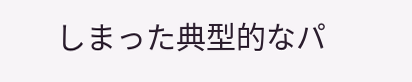しまった典型的なパ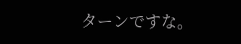ターンですな。